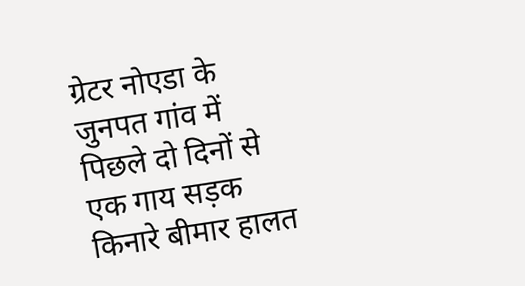ग्रेटर नोएडा के जुनपत गांव में पिछले दो दिनों से एक गाय सड़क किनारे बीमार हालत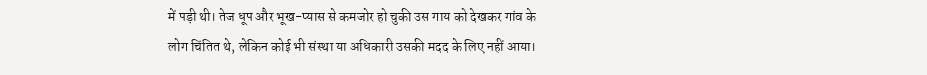में पड़ी थी। तेज धूप और भूख-प्यास से कमजोर हो चुकी उस गाय को देखकर गांव के लोग चिंतित थे, लेकिन कोई भी संस्था या अधिकारी उसकी मदद के लिए नहीं आया।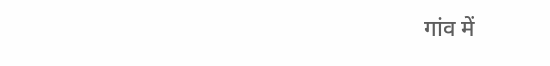गांव में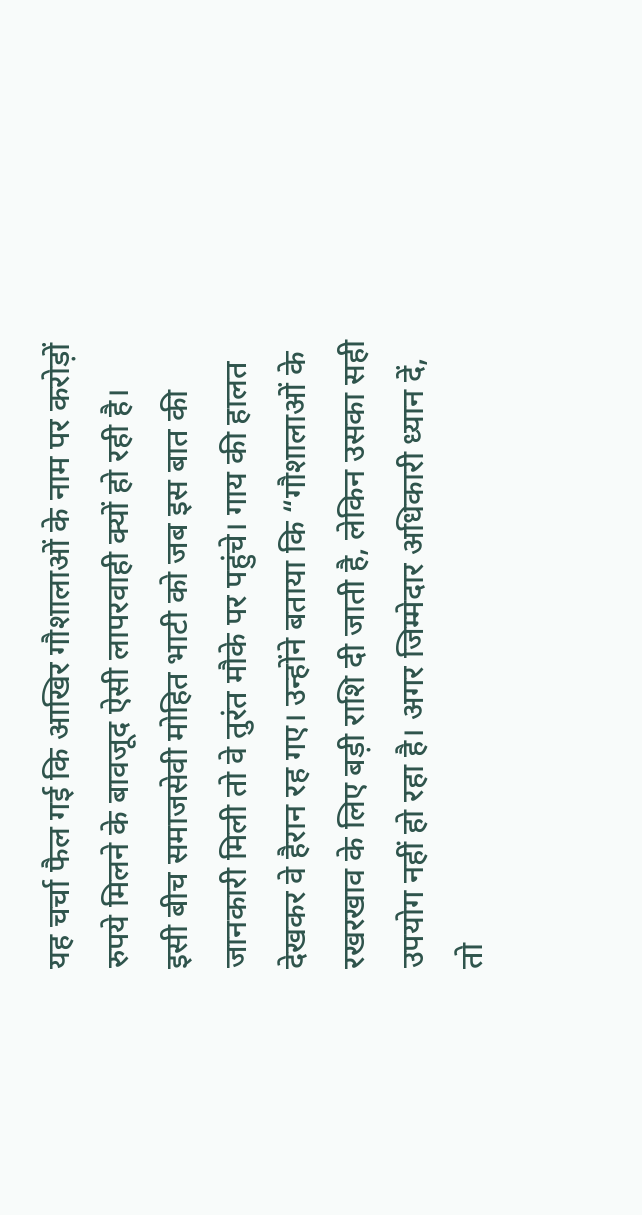यह चर्चा फैल गई कि आखिर गौशालाओं के नाम पर करोड़ों रुपये मिलने के बावजूद ऐसी लापरवाही क्यों हो रही है।
इसी बीच समाजसेवी मोहित भाटी को जब इस बात की जानकारी मिली तो वे तुरंत मौके पर पहुंचे। गाय की हालत देखकर वे हैरान रह गए। उन्होंने बताया कि “गौशालाओं के रखरखाव के लिए बड़ी राशि दी जाती है, लेकिन उसका सही उपयोग नहीं हो रहा है। अगर जिम्मेदार अधिकारी ध्यान दें, तो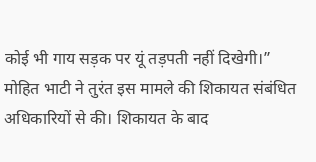कोई भी गाय सड़क पर यूं तड़पती नहीं दिखेगी।”
मोहित भाटी ने तुरंत इस मामले की शिकायत संबंधित अधिकारियों से की। शिकायत के बाद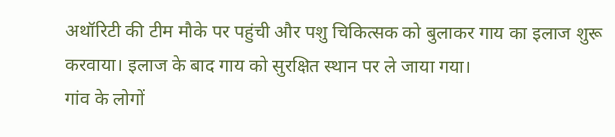अथॉरिटी की टीम मौके पर पहुंची और पशु चिकित्सक को बुलाकर गाय का इलाज शुरू करवाया। इलाज के बाद गाय को सुरक्षित स्थान पर ले जाया गया।
गांव के लोगों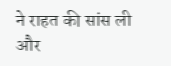ने राहत की सांस ली और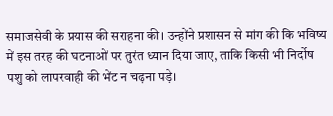समाजसेवी के प्रयास की सराहना की। उन्होंने प्रशासन से मांग की कि भविष्य में इस तरह की घटनाओं पर तुरंत ध्यान दिया जाए, ताकि किसी भी निर्दोष पशु को लापरवाही की भेंट न चढ़ना पड़े।